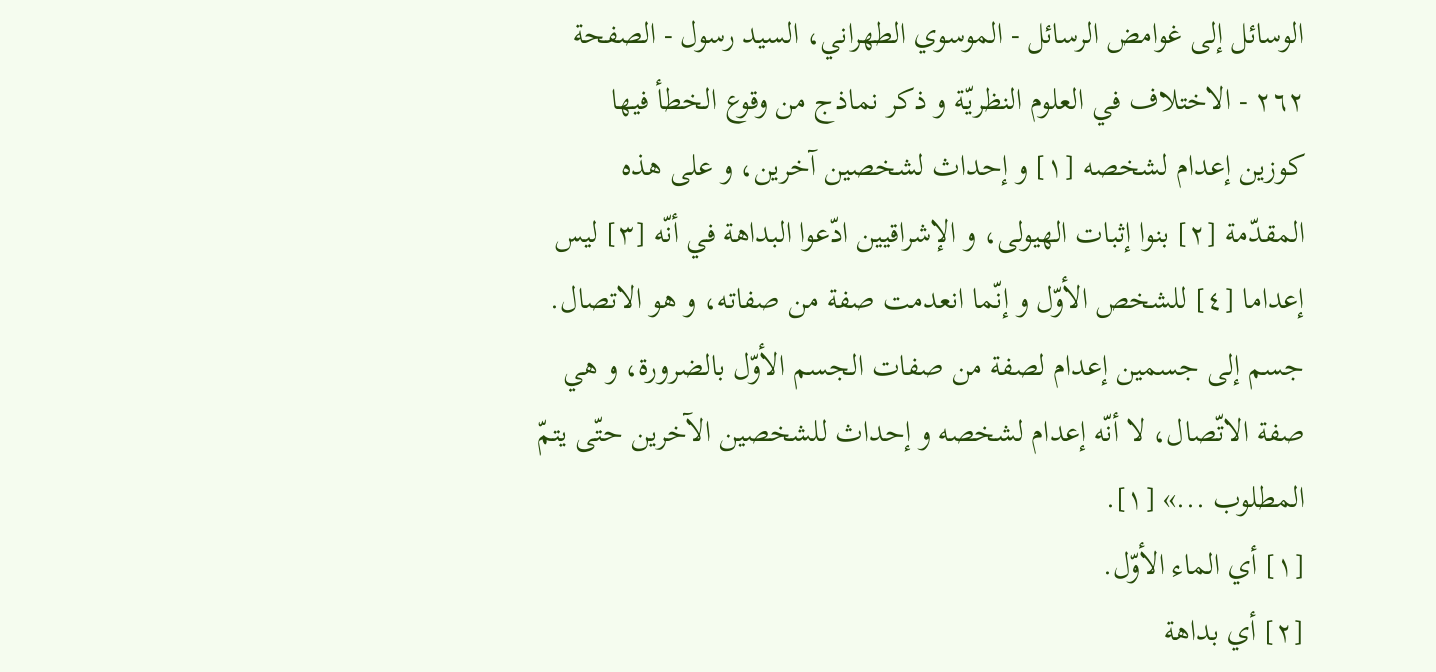الوسائل إلى غوامض الرسائل - الموسوي الطهراني، السيد رسول - الصفحة ٢٦٢ - الاختلاف في العلوم النظريّة و ذكر نماذج من وقوع الخطأ فيها
كوزين إعدام لشخصه [١] و إحداث لشخصين آخرين، و على هذه المقدّمة [٢] بنوا إثبات الهيولى، و الإشراقيين ادّعوا البداهة في أنّه [٣] ليس إعداما [٤] للشخص الأوّل و إنّما انعدمت صفة من صفاته، و هو الاتصال.
جسم إلى جسمين إعدام لصفة من صفات الجسم الأوّل بالضرورة، و هي صفة الاتّصال، لا أنّه إعدام لشخصه و إحداث للشخصين الآخرين حتّى يتمّ المطلوب ...» [١].
[١] أي الماء الأوّل.
[٢] أي بداهة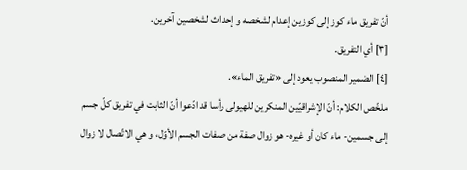أنّ تفريق ماء كوز إلى كوزين إعدام لشخصه و إحداث لشخصين آخرين.
[٣] أي التفريق.
[٤] الضمير المنصوب يعود إلى «تفريق الماء».
ملخّص الكلام: أنّ الإشراقيّين المنكرين للهيولى رأسا قد ادّعوا أنّ الثابت في تفريق كلّ جسم إلى جسمين- ماء كان أو غيره- هو زوال صفة من صفات الجسم الأوّل، و هي الاتّصال لا زوال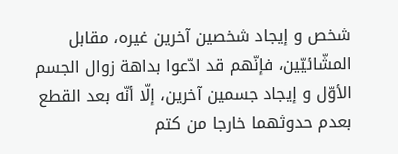شخص و إيجاد شخصين آخرين غيره، مقابل المشّائيّين، فإنّهم قد ادّعوا بداهة زوال الجسم الأوّل و إيجاد جسمين آخرين، إلّا أنّه بعد القطع بعدم حدوثهما خارجا من كتم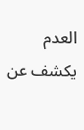العدم يكشف عن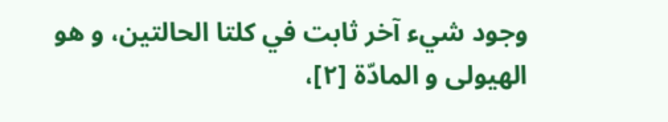وجود شيء آخر ثابت في كلتا الحالتين، و هو الهيولى و المادّة [٢]،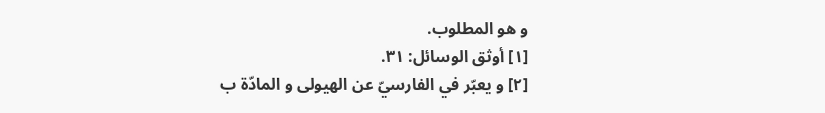و هو المطلوب.
[١] أوثق الوسائل: ٣١.
[٢] و يعبّر في الفارسيّ عن الهيولى و المادّة ب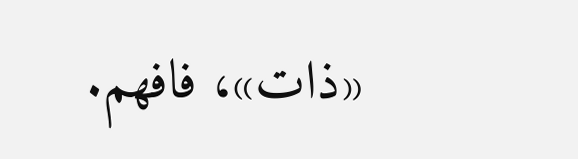«ذات»، فافهم.